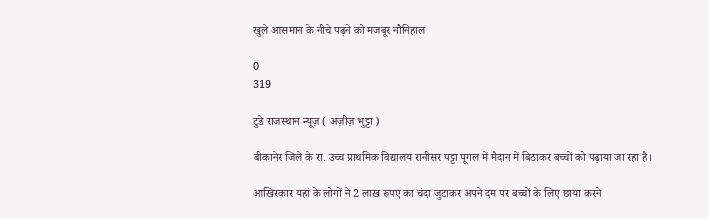खुले आसमान के नीचे पढ़ने को मजबूर नौनिहाल

0
319

टुडे राजस्थान न्यूज़ ( अज़ीज़ भुट्टा )

बीकानेर जिले के रा. उच्च प्राथमिक विद्यालय रानीसर पट्टा पूगल में मैदान में बिठाकर बच्चों को पढ़ाया जा रहा है।

आखिरकार यहां के लोगों ने 2 लाख रुपए का चंदा जुटाकर अपने दम पर बच्चों के लिए छाया करने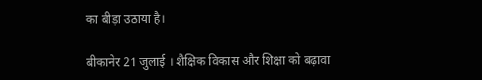का बीड़ा उठाया है।

बीकानेर 21 जुलाई । शैक्षिक विकास और शिक्षा को बढ़ावा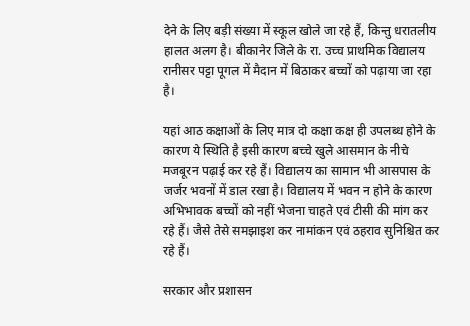देने के लिए बड़ी संख्या में स्कूल खोले जा रहे हैं, किन्तु धरातलीय हालत अलग है। बीकानेर जिले के रा. उच्च प्राथमिक विद्यालय रानीसर पट्टा पूगल में मैदान में बिठाकर बच्चों को पढ़ाया जा रहा है।

यहां आठ कक्षाओं के लिए मात्र दो कक्षा कक्ष ही उपलब्ध होने के कारण ये स्थिति है इसी कारण बच्चे खुले आसमान के नीचे मजबूरन पढ़ाई कर रहे हैं। विद्यालय का सामान भी आसपास के जर्जर भवनों में डाल रखा है। विद्यालय में भवन न होने के कारण अभिभावक बच्चों को नहीं भेजना चाहते एवं टीसी की मांग कर रहे हैं। जैसे तेसे समझाइश कर नामांकन एवं ठहराव सुनिश्चित कर रहे हैं।

सरकार और प्रशासन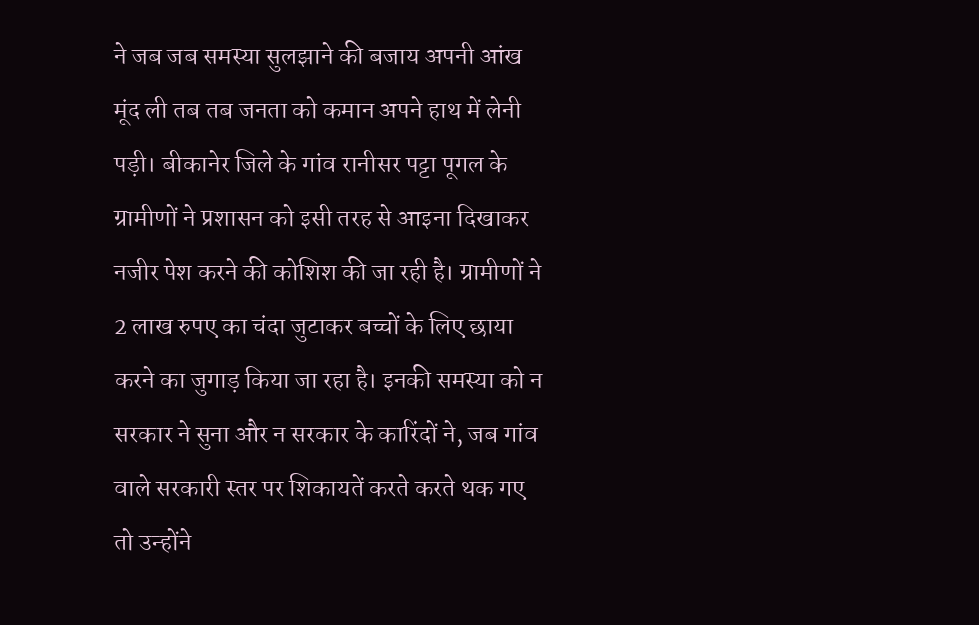ने जब जब समस्या सुलझाने की बजाय अपनी आंख मूंद ली तब तब जनता को कमान अपने हाथ में लेनी पड़ी। बीकानेर जिले के गांव रानीसर पट्टा पूगल के ग्रामीणों ने प्रशासन को इसी तरह से आइना दिखाकर नजीर पेश करने की कोशिश की जा रही है। ग्रामीणों ने 2 लाख रुपए का चंदा जुटाकर बच्चों के लिए छाया करने का जुगाड़ किया जा रहा है। इनकी समस्या को न सरकार ने सुना और न सरकार के कारिंदों ने, जब गांव वाले सरकारी स्तर पर शिकायतें करते करते थक गए तो उन्होंने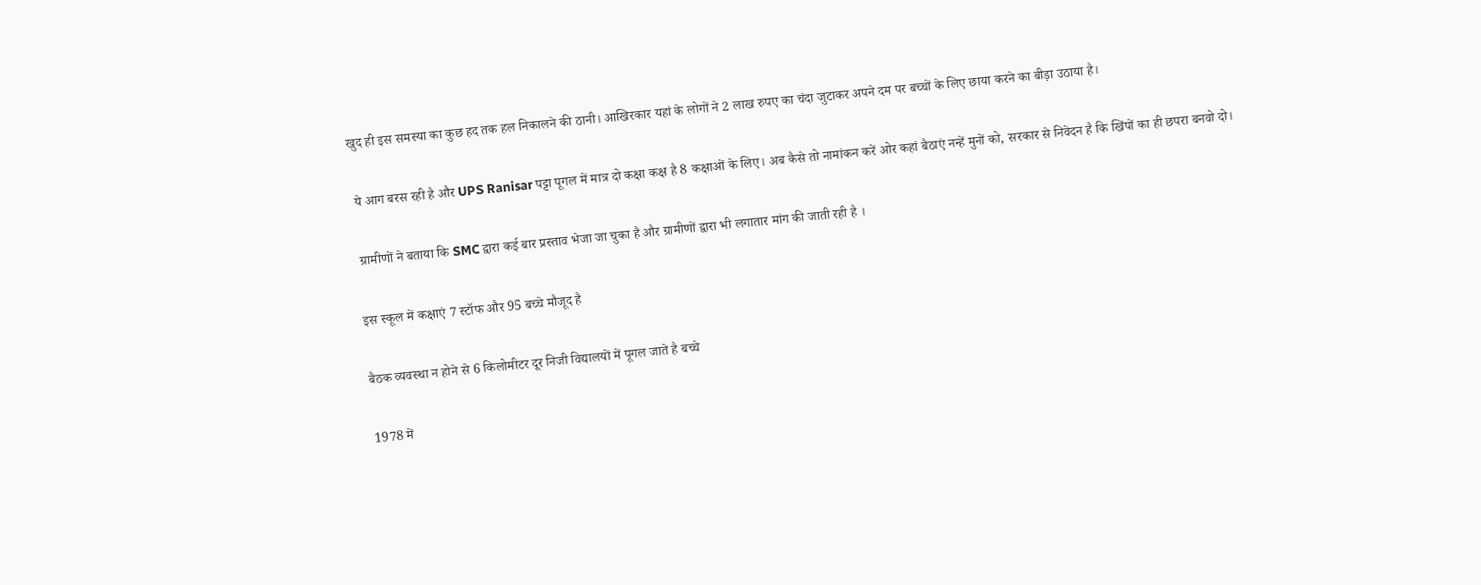खुद ही इस समस्या का कुछ हद तक हल निकालने की ठानी। आखिरकार यहां के लोगों ने 2 लाख रुपए का चंदा जुटाकर अपने दम पर बच्चों के लिए छाया करने का बीड़ा उठाया है।

 ये आग बरस रही है और UPS Ranisar पट्टा पूगल में मात्र दो कक्षा कक्ष है 8 कक्षाओं के लिए। अब कैसे तो नामांकन करें ओर कहां बैठाएं नन्हें मुनों को, सरकार से निवेदन है कि खिंपों का ही छपरा बनवो दो।

 ग्रामीणों ने बताया कि SMC द्वारा कई बार प्रस्ताव भेजा जा चुका है और ग्रामीणों द्वारा भी लगातार मांग की जाती रही है ।

इस स्कूल में कक्षाएं 7 स्टॉफ और 95 बच्चे मौजूद है

बैठक व्यवस्था न होने से 6 किलोमीटर दूर निजी विद्यालयों में पूगल जाते है बच्चे

1978 में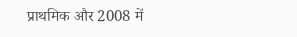प्राथमिक और 2008 में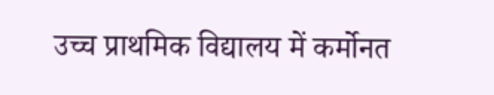उच्च प्राथमिक विद्यालय में कर्मोनत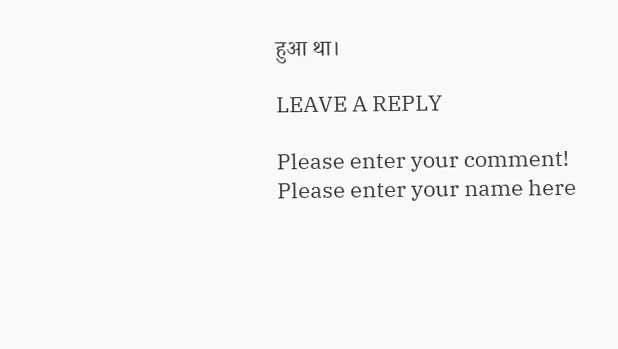हुआ था।

LEAVE A REPLY

Please enter your comment!
Please enter your name here